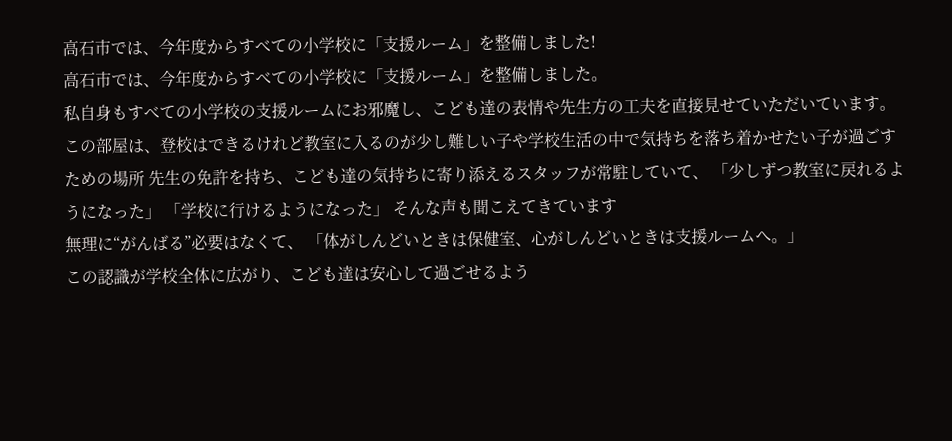高石市では、今年度からすべての小学校に「支援ルーム」を整備しました!
高石市では、今年度からすべての小学校に「支援ルーム」を整備しました。
私自身もすべての小学校の支援ルームにお邪魔し、こども達の表情や先生方の工夫を直接見せていただいています。
この部屋は、登校はできるけれど教室に入るのが少し難しい子や学校生活の中で気持ちを落ち着かせたい子が過ごすための場所 先生の免許を持ち、こども達の気持ちに寄り添えるスタッフが常駐していて、 「少しずつ教室に戻れるようになった」 「学校に行けるようになった」 そんな声も聞こえてきています
無理に“がんばる”必要はなくて、 「体がしんどいときは保健室、心がしんどいときは支援ルームへ。」
この認識が学校全体に広がり、こども達は安心して過ごせるよう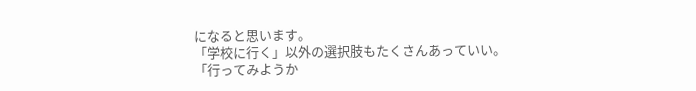になると思います。
「学校に行く」以外の選択肢もたくさんあっていい。
「行ってみようか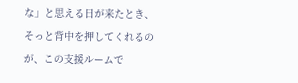な」と思える日が来たとき、そっと背中を押してくれるのが、この支援ルームで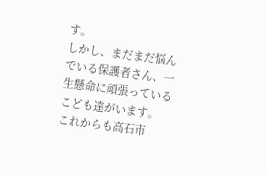す。
しかし、まだまだ悩んでいる保護者さん、一生懸命に頑張っているこども達がいます。
これからも高石市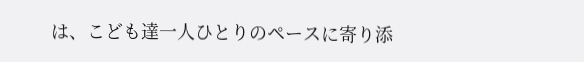は、こども達一人ひとりのペースに寄り添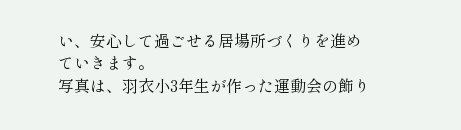い、安心して過ごせる居場所づくりを進めていきます。
写真は、羽衣小3年生が作った運動会の飾り